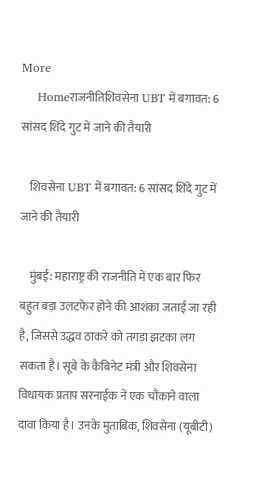More
    Homeराजनीतिशिवसेना UBT में बगावत: 6 सांसद शिंदे गुट में जाने की तैयारी

    शिवसेना UBT में बगावत: 6 सांसद शिंदे गुट में जाने की तैयारी

    मुंबई: महाराष्ट्र की राजनीति में एक बार फिर बहुत बड़ा उलटफेर होने की आशंका जताई जा रही है, जिससे उद्धव ठाकरे को तगड़ा झटका लग सकता है। सूबे के कैबिनेट मंत्री और शिवसेना विधायक प्रताप सरनाईक ने एक चौंकाने वाला दावा किया है। उनके मुताबिक, शिवसेना (यूबीटी)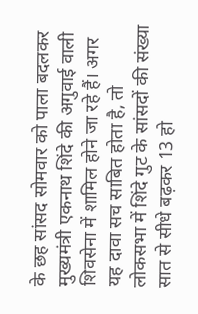के छह सांसद सोमवार को पाला बदलकर मुख्यमंत्री एकनाथ शिंदे की अगुवाई वाली शिवसेना में शामिल होने जा रहे हैं। अगर यह दावा सच साबित होता है, तो लोकसभा में शिंदे गुट के सांसदों की संख्या सात से सीधे बढ़कर 13 हो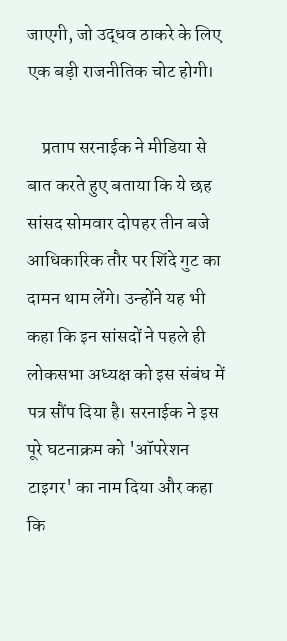जाएगी, जो उद्धव ठाकरे के लिए एक बड़ी राजनीतिक चोट होगी।

    प्रताप सरनाईक ने मीडिया से बात करते हुए बताया कि ये छह सांसद सोमवार दोपहर तीन बजे आधिकारिक तौर पर शिंदे गुट का दामन थाम लेंगे। उन्होंने यह भी कहा कि इन सांसदों ने पहले ही लोकसभा अध्यक्ष को इस संबंध में पत्र सौंप दिया है। सरनाईक ने इस पूरे घटनाक्रम को 'ऑपरेशन टाइगर' का नाम दिया और कहा कि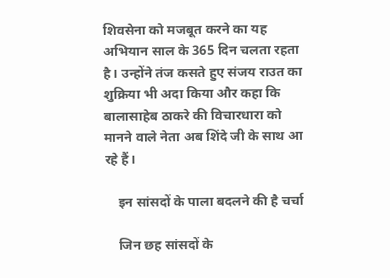शिवसेना को मजबूत करने का यह अभियान साल के 365 दिन चलता रहता है। उन्होंने तंज कसते हुए संजय राउत का शुक्रिया भी अदा किया और कहा कि बालासाहेब ठाकरे की विचारधारा को मानने वाले नेता अब शिंदे जी के साथ आ रहे हैं।

    इन सांसदों के पाला बदलने की है चर्चा

    जिन छह सांसदों के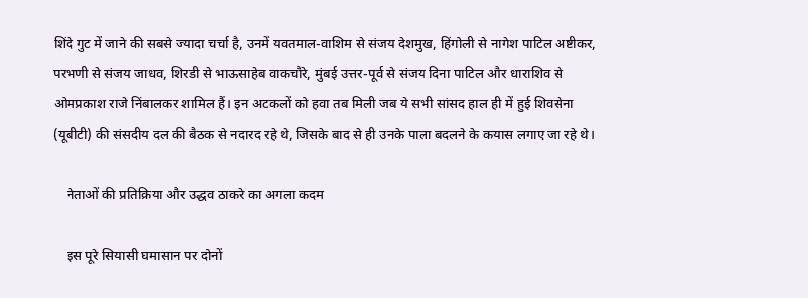शिंदे गुट में जाने की सबसे ज्यादा चर्चा है, उनमें यवतमाल-वाशिम से संजय देशमुख, हिंगोली से नागेश पाटिल अष्टीकर, परभणी से संजय जाधव, शिरडी से भाऊसाहेब वाकचौरे, मुंबई उत्तर-पूर्व से संजय दिना पाटिल और धाराशिव से ओमप्रकाश राजे निंबालकर शामिल हैं। इन अटकलों को हवा तब मिली जब ये सभी सांसद हाल ही में हुई शिवसेना (यूबीटी) की संसदीय दल की बैठक से नदारद रहे थे, जिसके बाद से ही उनके पाला बदलने के कयास लगाए जा रहे थे।

    नेताओं की प्रतिक्रिया और उद्धव ठाकरे का अगला कदम

    इस पूरे सियासी घमासान पर दोनों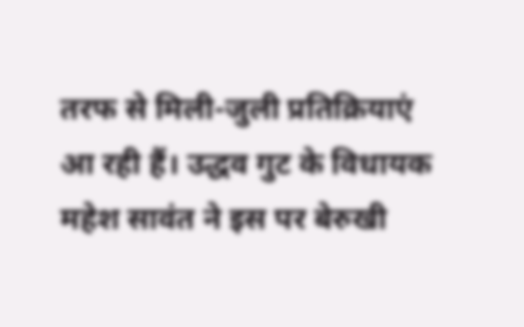तरफ से मिली-जुली प्रतिक्रियाएं आ रही हैं। उद्धव गुट के विधायक महेश सावंत ने इस पर बेरुखी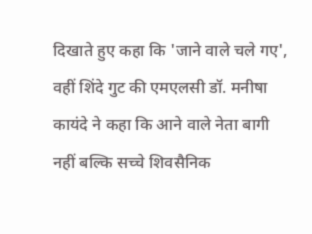दिखाते हुए कहा कि 'जाने वाले चले गए', वहीं शिंदे गुट की एमएलसी डॉ. मनीषा कायंदे ने कहा कि आने वाले नेता बागी नहीं बल्कि सच्चे शिवसैनिक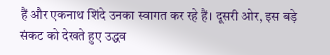हैं और एकनाथ शिंदे उनका स्वागत कर रहे हैं। दूसरी ओर, इस बड़े संकट को देखते हुए उद्धव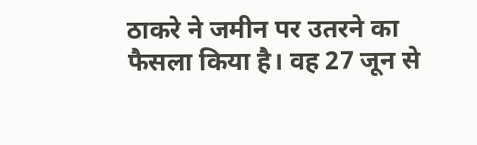ठाकरे ने जमीन पर उतरने का फैसला किया है। वह 27 जून से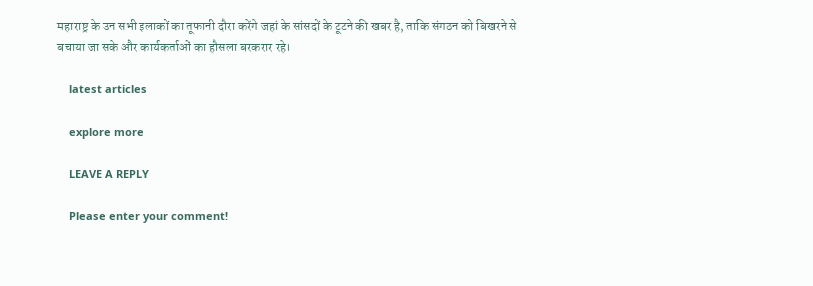महाराष्ट्र के उन सभी इलाकों का तूफानी दौरा करेंगे जहां के सांसदों के टूटने की खबर है, ताकि संगठन को बिखरने से बचाया जा सके और कार्यकर्ताओं का हौसला बरकरार रहे।

    latest articles

    explore more

    LEAVE A REPLY

    Please enter your comment!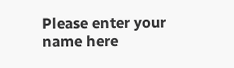Please enter your name here